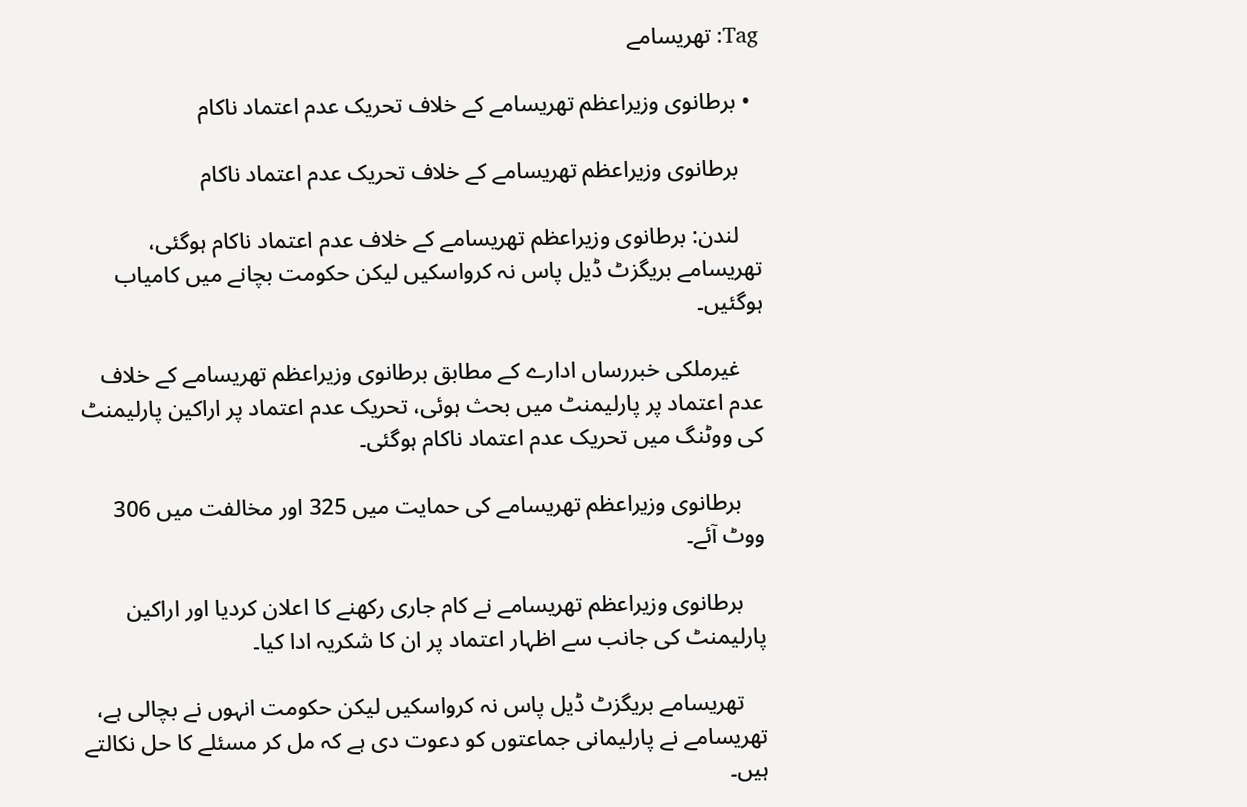Tag: تھریسامے

  • برطانوی وزیراعظم تھریسامے کے خلاف تحریک عدم اعتماد ناکام

    برطانوی وزیراعظم تھریسامے کے خلاف تحریک عدم اعتماد ناکام

    لندن: برطانوی وزیراعظم تھریسامے کے خلاف عدم اعتماد ناکام ہوگئی‌، تھریسامے بریگزٹ ڈیل پاس نہ کرواسکیں لیکن حکومت بچانے میں‌ کامیاب ہوگئیں۔

    غیرملکی خبررساں ادارے کے مطابق برطانوی وزیراعظم تھریسامے کے خلاف عدم اعتماد پر پارلیمنٹ میں بحث ہوئی، تحریک عدم اعتماد پر اراکین پارلیمنٹ کی ووٹنگ میں تحریک عدم اعتماد ناکام ہوگئی۔

    برطانوی وزیراعظم تھریسامے کی حمایت میں 325 اور مخالفت میں 306 ووٹ آئے۔

    برطانوی وزیراعظم تھریسامے نے کام جاری رکھنے کا اعلان کردیا اور اراکین پارلیمنٹ کی جانب سے اظہار اعتماد پر ان کا شکریہ ادا کیا۔

    تھریسامے بریگزٹ ڈیل پاس نہ کرواسکیں لیکن حکومت انہوں نے بچالی ہے، تھریسامے نے پارلیمانی جماعتوں کو دعوت دی ہے کہ مل کر مسئلے کا حل نکالتے ہیں۔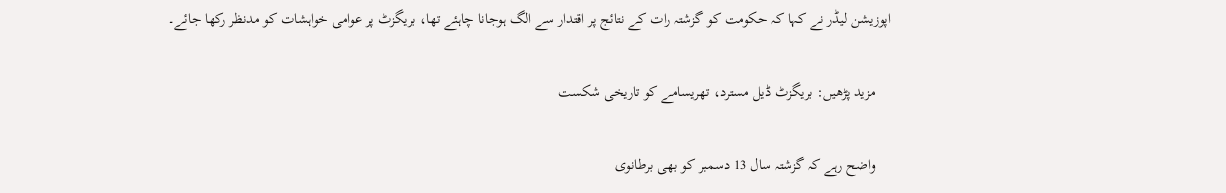اپوزیشن لیڈر نے کہا کہ حکومت کو گزشتہ رات کے نتائج پر اقتدار سے الگ ہوجانا چاہئے تھا، بریگزٹ پر عوامی خواہشات کو مدنظر رکھا جائے۔

    مزید پڑھیں: بریگزٹ ڈیل مسترد، تھریسامے کو تاریخی شکست

    واضح رہے کہ گزشتہ سال 13 دسمبر کو بھی برطانوی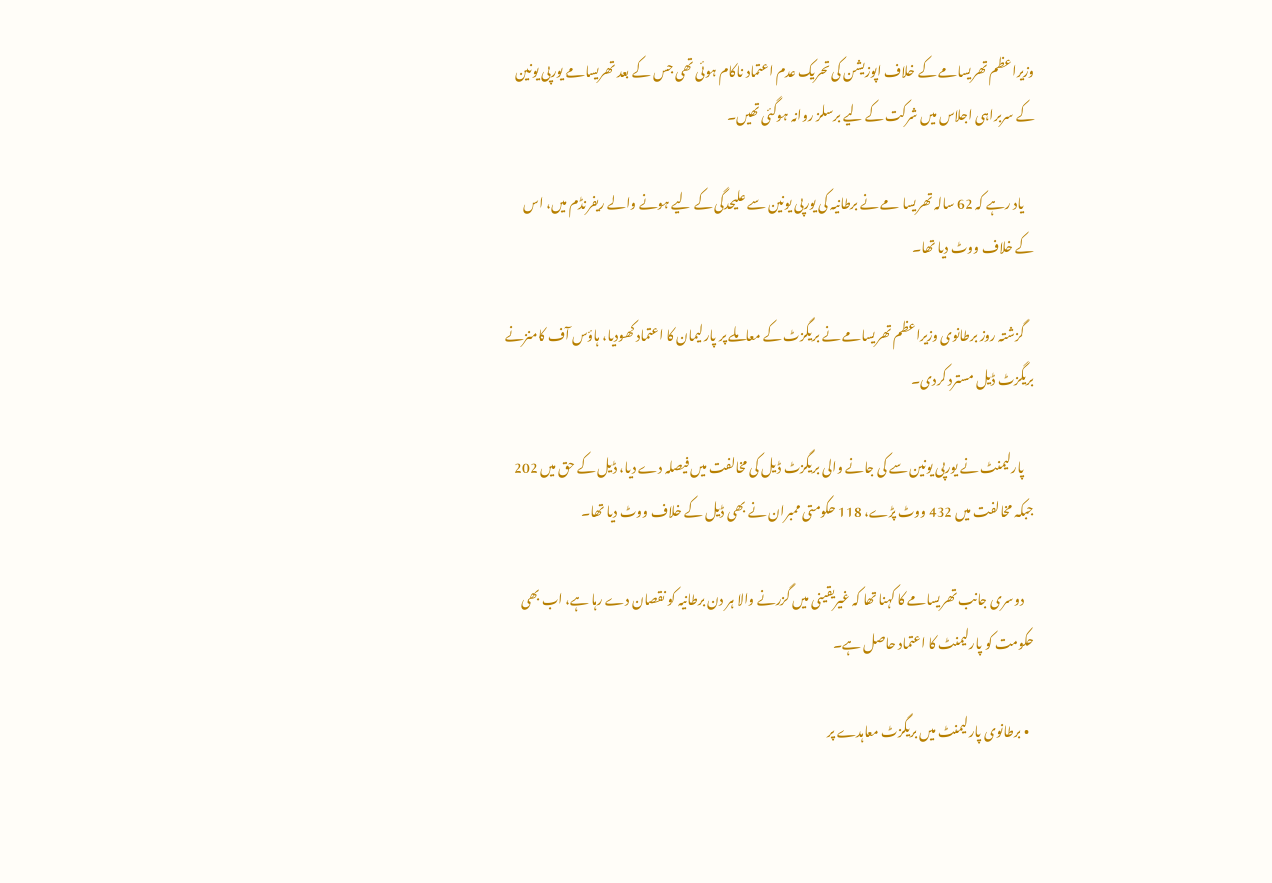وزیراعظم تھریسامے کے خلاف اپوزیشن کی تحریک عدم اعتماد ناکام ہوئی تھی جس کے بعد تھریسامے یورپی یونین کے سربراہی اجلاس میں شرکت کے لیے برسلز روانہ ہوگئی تھیں۔

    یاد رہے کہ 62 سالہ تھریسا مے نے برطانیہ کی یورپی یونین سے علیحدگی کے لیے ہونے والے ریفرنڈم میں، اس کے خلاف ووٹ دیا تھا۔

    گزشتہ روز برطانوی وزیراعظم تھریسامے نے بریگزٹ کے معاملے پر پارلیمان کا اعتماد کھودیا، ہاؤس آف کامنزنے بریگزٹ ڈیل مسترد کردی۔

    پارلیمنٹ نے یورپی یونین سے کی جانے والی بریگزٹ ڈیل کی مخالفت میں فیصلہ دے دیا، ڈیل کے حق میں 202 جبکہ مخالفت میں 432 ووٹ پڑے، 118 حکومتی ممبران نے بھی ڈیل کے خلاف ووٹ دیا تھا۔

    دوسری جانب تھریسامے کا کہنا تھا کہ غیریقینی میں گزرنے والا ہر دن برطانیہ کو نقصان دے رہا ہے، اب بھی حکومت کو پارلیمنٹ کا اعتماد حاصل ہے۔

  • برطانوی پارلیمنٹ میں بریگزٹ معاہدے پر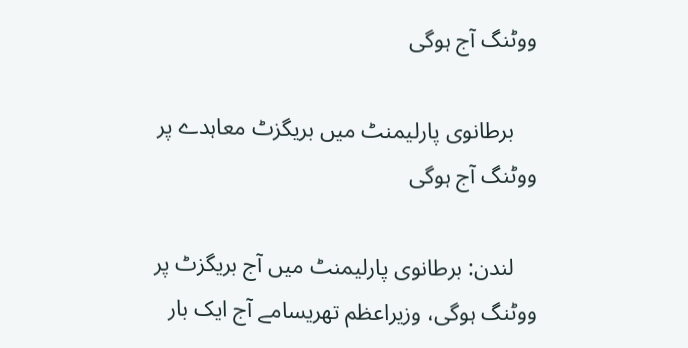ووٹنگ آج ہوگی

    برطانوی پارلیمنٹ میں بریگزٹ معاہدے پر ووٹنگ آج ہوگی

    لندن: برطانوی پارلیمنٹ میں آج بریگزٹ پر ووٹنگ ہوگی، وزیراعظم تھریسامے آج ایک بار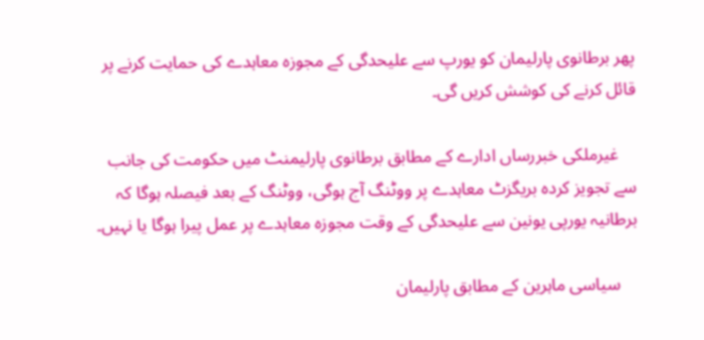پھر برطانوی پارلیمان کو یورپ سے علیحدگی کے مجوزہ معاہدے کی حمایت کرنے پر قائل کرنے کی کوشش کریں گی۔

    غیرملکی خبررساں ادارے کے مطابق برطانوی پارلیمنٹ میں حکومت کی جانب سے تجویز کردہ بریگزٹ معاہدے پر ووٹنگ آج ہوگی، ووٹنگ کے بعد فیصلہ ہوگا کہ برطانیہ یورپی یونین سے علیحدگی کے وقت مجوزہ معاہدے پر عمل پیرا ہوگا یا نہیں۔

    سیاسی ماہرین کے مطابق پارلیمان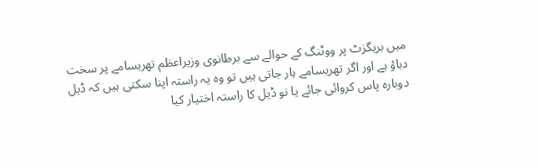میں بریگزٹ پر ووٹنگ کے حوالے سے برطانوی وزیراعظم تھریسامے پر سخت دباؤ ہے اور اگر تھریسامے ہار جاتی ہیں تو وہ یہ راستہ اپنا سکتی ہیں کہ ڈیل دوبارہ پاس کروائی جائے یا نو ڈیل کا راستہ اختیار کیا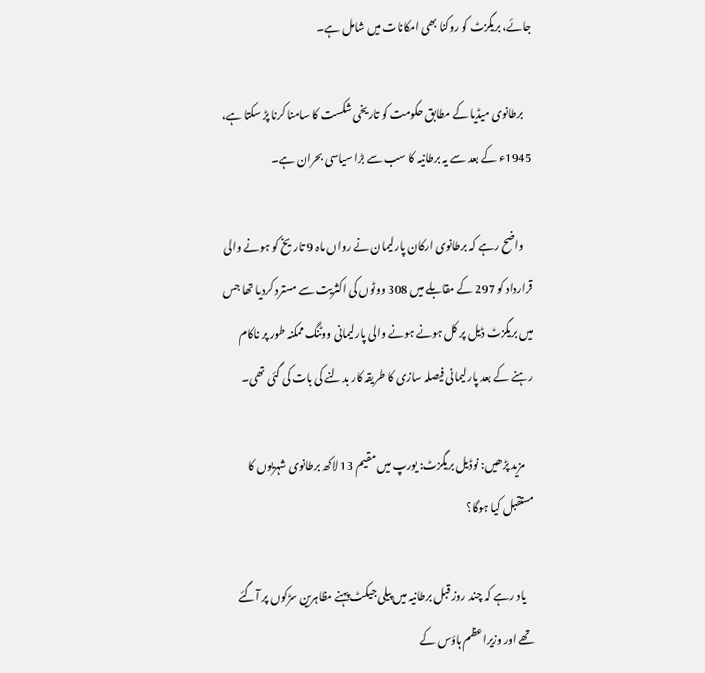جائے، بریگزٹ کو روکنا بھی امکانات میں شامل ہے۔

    برطانوی میڈیا کے مطابق حکومت کو تاریخی شکست کا سامنا کرنا پڑ سکتا ہے، 1945ء کے بعد سے یہ برطانیہ کا سب سے بڑا سیاسی بحران ہے۔

    واضح رہے کہ برطانوی ارکان پارلیمان نے رواں ماہ 9 تاریخ کو ہونے والی قرارداد کو 297 کے مقابلے میں 308 ووٹوں کی اکثریت سے مسترد کردیا تھا جس میں بریگزٹ ڈیل پر کل ہونے ہونے والی پارلیمانی ووٹنگ ممکنہ طور پر ناکام رہنے کے بعد پارلیمانی فیصلہ سازی کا طریقہ کار بدلنے کی بات کی گئی تھی۔

    مزید پڑھیں: نوڈیل بریگزٹ: یورپ میں مقیم 13 لاکھ برطانوی شہریوں کا مستقبل کیا ہوگا؟

    یاد رہے کہ چند روز قبل برطانیہ میں پیلی جیکٹ پہنے مظاہرین سڑکوں پر آگئے تھے اور وزیراعظم ہاؤس کے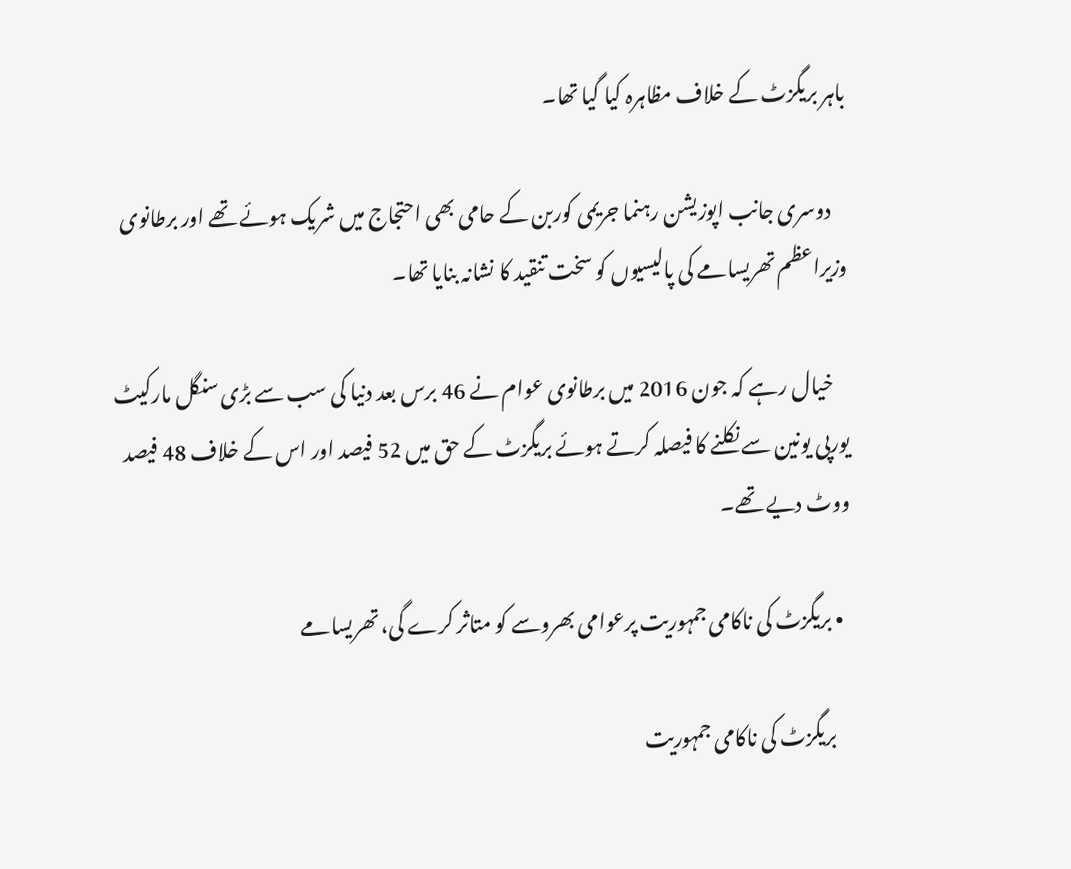باہر بریگزٹ کے خلاف مظاہرہ کیا گیا تھا۔

    دوسری جانب اپوزیشن رہنما جریمی کوربن کے حامی بھی احتجاج میں شریک ہوئے تھے اور برطانوی وزیراعظم تھریسامے کی پالیسیوں کو سخت تنقید کا نشانہ بنایا تھا۔

    خیال رہے کہ جون 2016 میں برطانوی عوام نے 46 برس بعد دنیا کی سب سے بڑی سنگل مارکیٹ یورپی یونین سے نکلنے کا فیصلہ کرتے ہوئے بریگزٹ کے حق میں 52 فیصد اور اس کے خلاف 48 فیصد ووٹ دیے تھے۔

  • بریگزٹ کی ناکامی جمہوریت پرعوامی بھروسے کو متاثر کرے گی، تھریسامے

    بریگزٹ کی ناکامی جمہوریت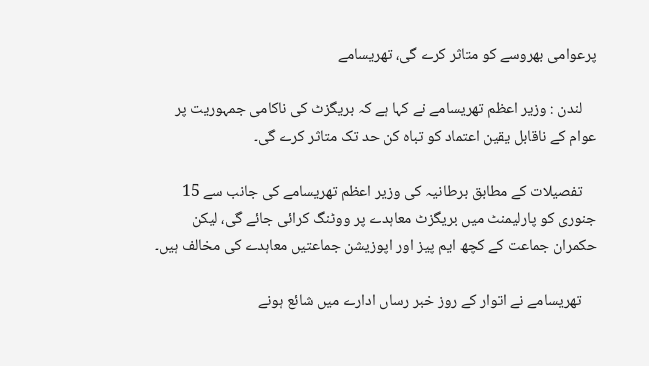پرعوامی بھروسے کو متاثر کرے گی، تھریسامے

    لندن : وزیر اعظم تھریسامے نے کہا ہے کہ بریگزٹ کی ناکامی جمہوریت پر عوام کے ناقابل یقین اعتماد کو تباہ کن حد تک متاثر کرے گی۔

    تفصیلات کے مطابق برطانیہ کی وزیر اعظم تھریسامے کی جانب سے 15 جنوری کو پارلیمنٹ میں بریگزٹ معاہدے پر ووٹنگ کرائی جائے گی، لیکن حکمران جماعت کے کچھ ایم پیز اور اپوزیشن جماعتیں معاہدے کی مخالف ہیں۔

    تھریسامے نے اتوار کے روز خبر رساں ادارے میں شائع ہونے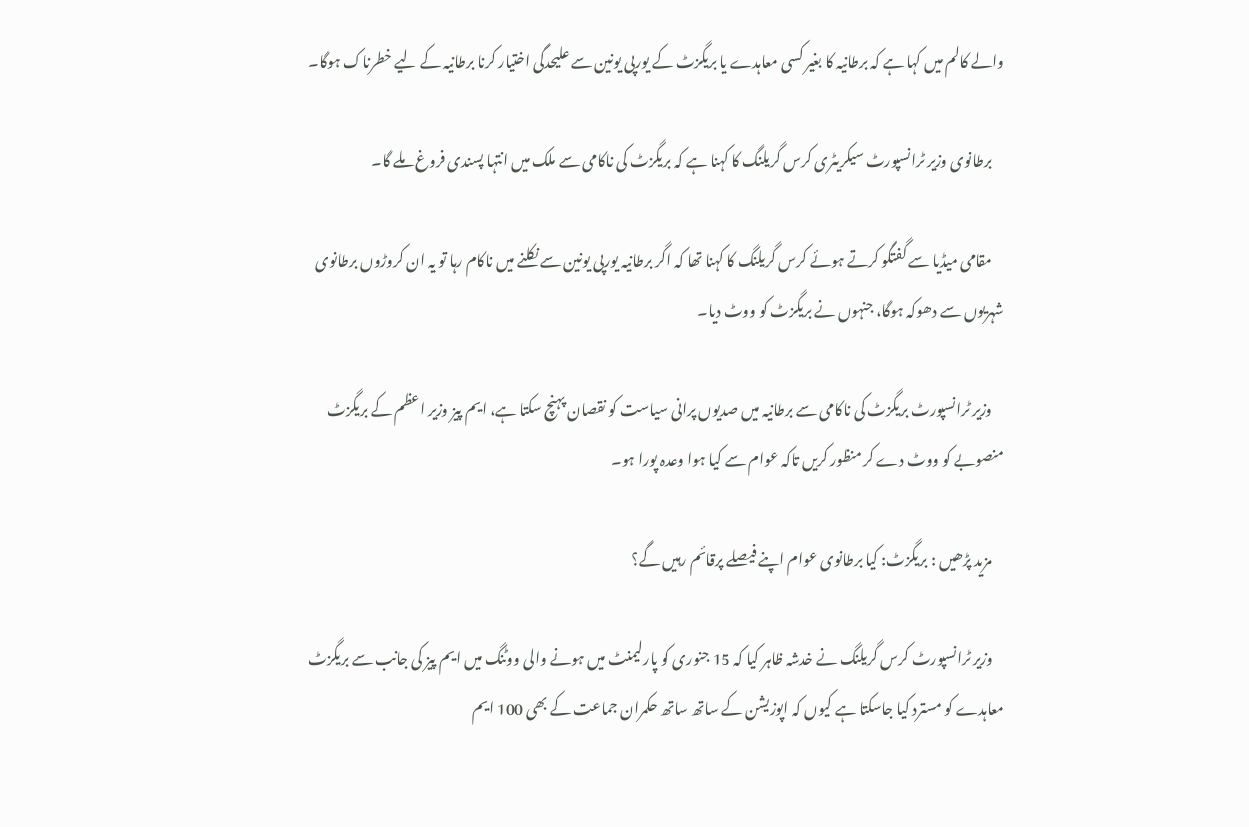والے کالم میں کہا ہے کہ برطانیہ کا بغیر کسی معاہدے یا بریگزٹ کے یورپی یونین سے علیحدگی اختیار کرنا برطانیہ کے لیے خطرناک ہوگا۔

    برطانوی وزیر ٹرانسپورٹ سیکریٹری کرس گریلنگ کا کہنا ہے کہ بریگزٹ کی ناکامی سے ملک میں انتہا پسندی فروغ ملے گا۔

    مقامی میڈیا سے گفتگو کرتے ہوئے کرس گریلنگ کا کہنا تھا کہ اگر برطانیہ یورپی یونین سے نکلنے میں ناکام رہا تو یہ ان کروڑوں برطانوی شہریوں سے دھوکہ ہوگا، جنہوں نے بریگزٹ کو ووٹ دیا۔

    وزیر ٹرانسپورٹ بریگزٹ کی ناکامی سے برطانیہ میں صدیوں پرانی سیاست کو نقصان پہنچ سکتا ہے، ایم پیز وزیر اعظم کے بریگزٹ منصوبے کو ووٹ دے کر منظور کریں تاکہ عوام سے کیا ہوا وعدہ پورا ہو۔

    مزید پڑھیں : بریگزٹ: کیا برطانوی عوام اپنے فیصلے پرقائم رہیں گے؟

    وزیر ٹرانسپورٹ کرس گریلنگ نے خدشہ ظاہر کیا کہ 15 جنوری کو پارلیمنٹ میں ہونے والی ووٹنگ میں ایم پیز کی جانب سے بریگزٹ معاہدے کو مسترد کیا جاسکتا ہے کیوں کہ اپوزیشن کے ساتھ ساتھ حکمران جماعت کے بھی 100 ایم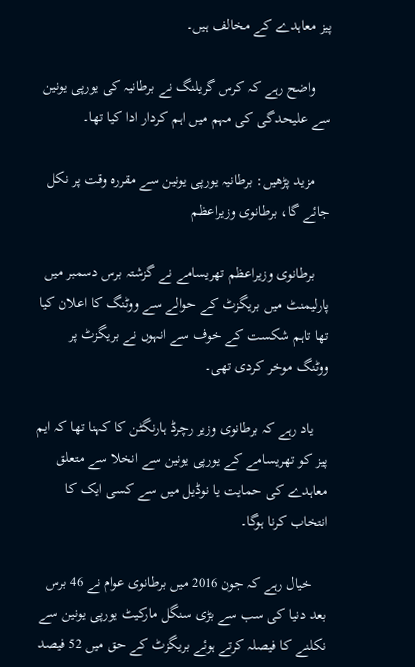پیز معاہدے کے مخالف ہیں۔

    واضح رہے کہ کرس گریلنگ نے برطانیہ کی یورپی یونین سے علیحدگی کی مہم میں اہم کردار ادا کیا تھا۔

    مزید پڑھیں: برطانیہ یورپی یونین سے مقررہ وقت پر نکل جائے گا، برطانوی وزیراعظم

    برطانوی وزیراعظم تھریسامے نے گزشتہ برس دسمبر میں پارلیمنٹ میں بریگزٹ کے حوالے سے ووٹنگ کا اعلان کیا تھا تاہم شکست کے خوف سے انہوں نے بریگزٹ پر ووٹنگ موخر کردی تھی۔

    یاد رہے کہ برطانوی وزیر رچرڈ ہارنگٹن کا کہنا تھا کہ ایم پیز کو تھریسامے کے یورپی یونین سے انخلا سے متعلق معاہدے کی حمایت یا نوڈیل میں سے کسی ایک کا انتخاب کرنا ہوگا۔

    خیال رہے کہ جون 2016 میں برطانوی عوام نے 46 برس بعد دنیا کی سب سے بڑی سنگل مارکیٹ یورپی یونین سے نکلنے کا فیصلہ کرتے ہوئے بریگزٹ کے حق میں 52 فیصد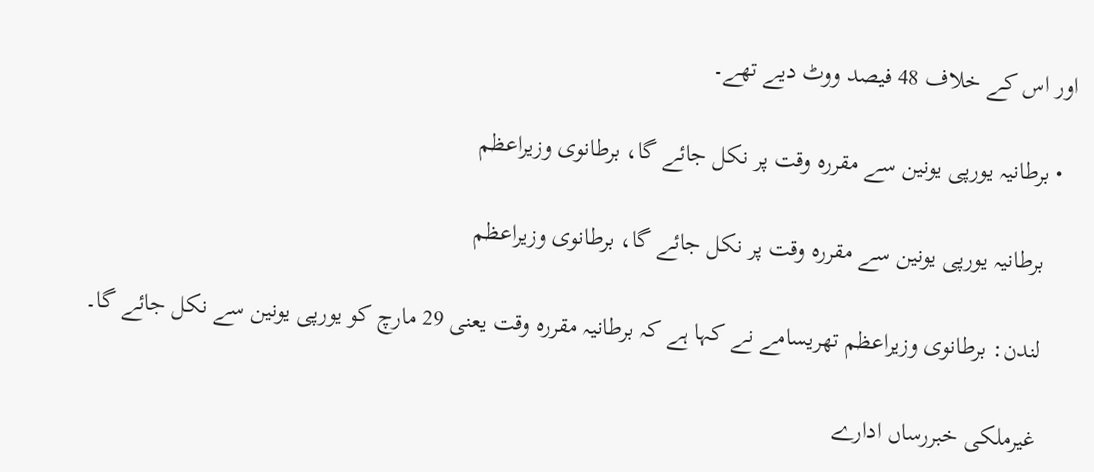اور اس کے خلاف 48 فیصد ووٹ دیے تھے۔

  • برطانیہ یورپی یونین سے مقررہ وقت پر نکل جائے گا، برطانوی وزیراعظم

    برطانیہ یورپی یونین سے مقررہ وقت پر نکل جائے گا، برطانوی وزیراعظم

    لندن: برطانوی وزیراعظم تھریسامے نے کہا ہے کہ برطانیہ مقررہ وقت یعنی 29 مارچ کو یورپی یونین سے نکل جائے گا۔

    غیرملکی خبررساں ادارے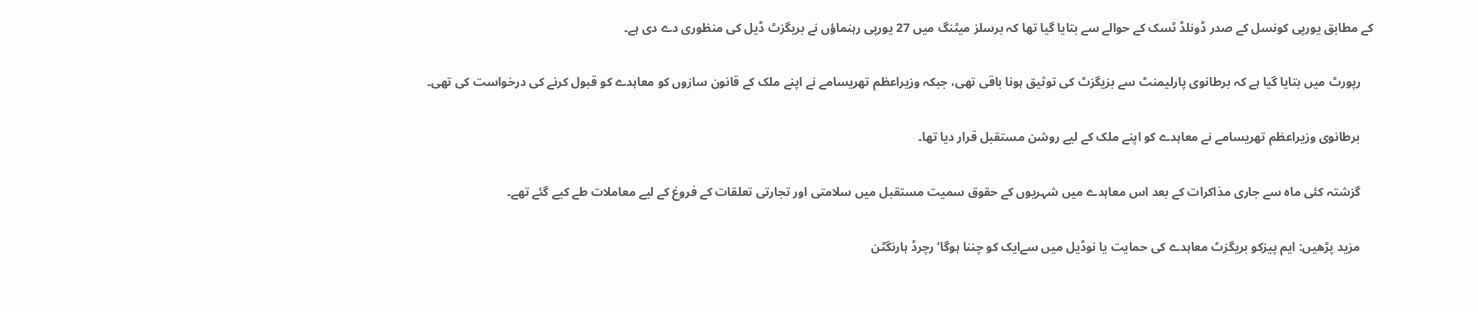کے مطابق یورپی کونسل کے صدر ڈونلڈ ٹسک کے حوالے سے بتایا گیا تھا کہ برسلز میٹنگ میں 27 یورپی رہنماؤں نے بریگزٹ ڈیل کی منظوری دے دی ہے۔

    رپورٹ میں بتایا گیا ہے کہ برطانوی پارلیمنٹ سے بزیگزٹ کی توثیق ہونا باقی تھی، جبکہ وزیراعظم تھریسامے نے اپنے ملک کے قانون سازوں کو معاہدے کو قبول کرنے کی درخواست کی تھی۔

    برطانوی وزیراعظم تھریسامے نے معاہدے کو اپنے ملک کے لیے روشن مستقبل قرار دیا تھا۔

    گزشتہ کئی ماہ سے جاری مذاکرات کے بعد اس معاہدے میں شہریوں کے حقوق سمیت مستقبل میں سلامتی اور تجارتی تعلقات کے فروغ کے لیے معاملات طے کیے گئے تھے۔

    مزید پڑھیں: ایم پیزکو بریگزٹ معاہدے کی حمایت یا نوڈیل میں سےایک کو چننا ہوگا‘ رچرڈ ہارنگٹن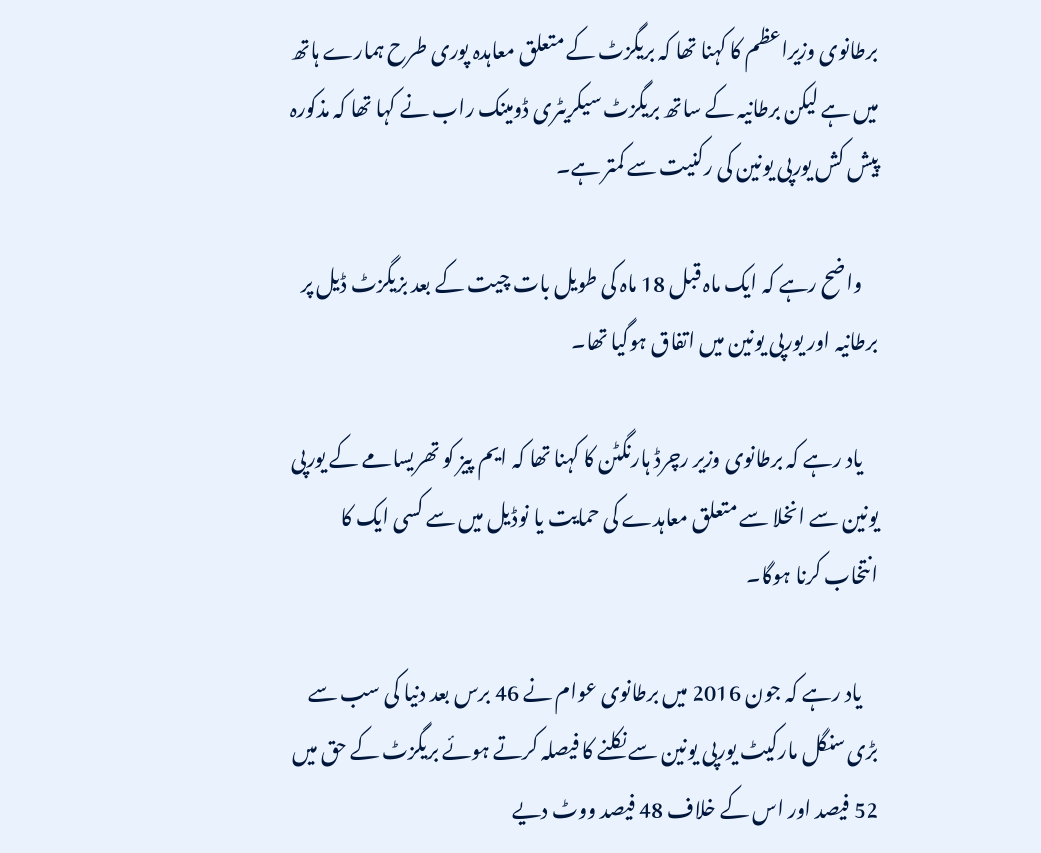برطانوی وزیراعظم کا کہنا تھا کہ بریگزٹ کے متعلق معاہدہ پوری طرح ہمارے ہاتھ میں ہے لیکن برطانیہ کے ساتھ بریگزٹ سیکریٹری ڈومینک راب نے کہا تھا کہ مذکورہ پیش کش یورپی یونین کی رکنیت سے کمتر ہے۔

    واضح رہے کہ ایک ماہ قبل 18 ماہ کی طویل بات چیت کے بعد بزیگزٹ ڈیل پر برطانیہ اور یورپی یونین میں اتفاق ہوگیا تھا۔

    یاد رہے کہ برطانوی وزیر رچرڈ ہارنگٹن کا کہنا تھا کہ ایم پیز کو تھریسامے کے یورپی یونین سے انخلا سے متعلق معاہدے کی حمایت یا نوڈیل میں سے کسی ایک کا انتخاب کرنا ہوگا۔

    یاد رہے کہ جون 2016 میں برطانوی عوام نے 46 برس بعد دنیا کی سب سے بڑی سنگل مارکیٹ یورپی یونین سے نکلنے کا فیصلہ کرتے ہوئے بریگزٹ کے حق میں 52 فیصد اور اس کے خلاف 48 فیصد ووٹ دیے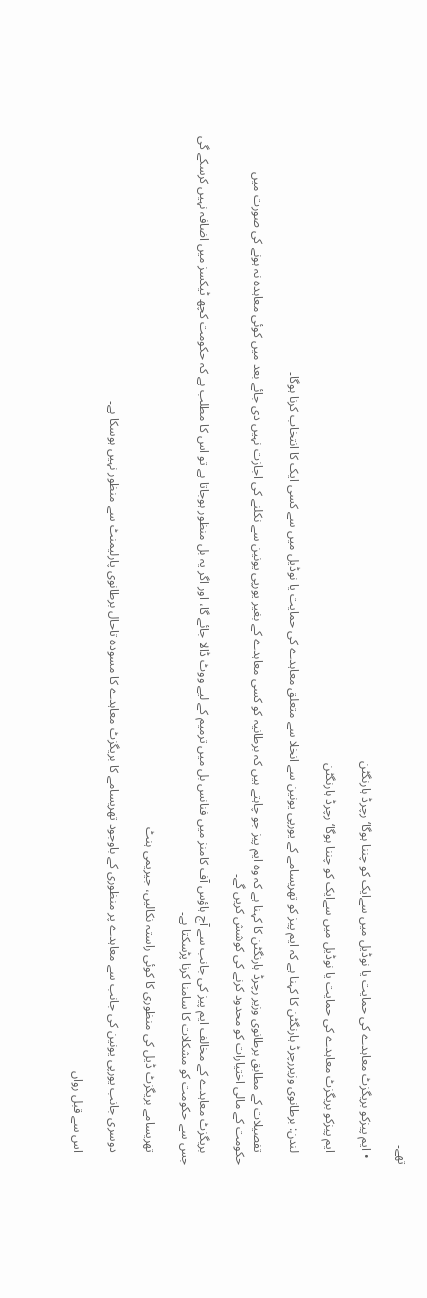تھے۔

  • ایم پیزکو بریگزٹ معاہدے کی حمایت یا نوڈیل میں سےایک کو چننا ہوگا‘ رچرڈ ہارنگٹن

    ایم پیزکو بریگزٹ معاہدے کی حمایت یا نوڈیل میں سےایک کو چننا ہوگا‘ رچرڈ ہارنگٹن

    لندن: برطانوی وزیررچرڈ ہارنگٹن کا کہنا ہے کہ ایم پیز کو تھریسامے کے یورپی یونین سے انخلا سے متعلق معاہدے کی حمایت یا نوڈیل میں سے کسی ایک کا انتخاب کرنا ہوگا۔

    تفصیلات کے مطابق برطانوی وزیر رچرڈ ہارنگٹن کا کہنا ہے کہ وہ ایم پیز جو چاہتے ہیں کہ برطانیہ کو کسی معاہدے کے بغیر یورپی یونین سے نکلنے کی اجازت نہیں دی جائے بعد میں کوئی معاہدہ نہ ہونے کی صورت میں حکومت کے مالی اختیارات کو محدود کرنے کی کوشش کریں گے۔

    بریگزٹ معاہدے کے مخالف ایم پیز کی جانب سے آج ہاؤس آف کامنز میں فنانس بل میں ترمیم کے لیے ووٹ ڈالا جائے گا، اور اگر یہ بل منظور ہوجاتا ہے تو اس کا مطلب ہے کہ حکومت کچھ ٹیکسز میں اضافہ نہیں کرسکے گی جس سے حکومت کو مشکلات کا سامنا کرنا پڑسکتا ہے۔

    تھریسامے بریگزٹ ڈیل کی منظوری کا کوئی راستہ نکالیں، جیریمی ہنٹ

    دوسری جانب یورپی یونین کی جانب سے معاہدے پر منظوری کے باوجود تھریسامے کا بریگزٹ معاہدے کا مسودہ تاحال برطانوی پارلیمنٹ سے منظور نہیں ہوسکا ہے۔

    اس سے قبل رواں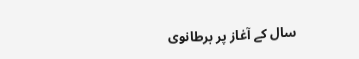سال کے آغاز پر برطانوی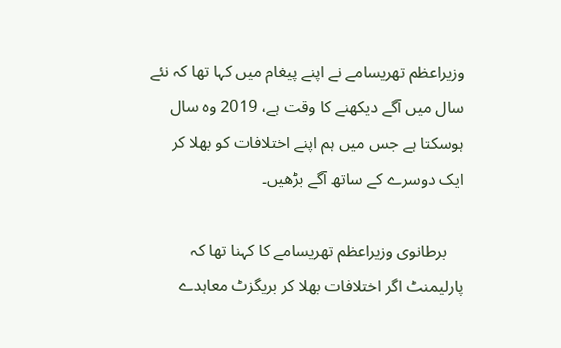وزیراعظم تھریسامے نے اپنے پیغام میں کہا تھا کہ نئے سال میں آگے دیکھنے کا وقت ہے، 2019 وہ سال ہوسکتا ہے جس میں ہم اپنے اختلافات کو بھلا کر ایک دوسرے کے ساتھ آگے بڑھیں۔

    برطانوی وزیراعظم تھریسامے کا کہنا تھا کہ پارلیمنٹ اگر اختلافات بھلا کر بریگزٹ معاہدے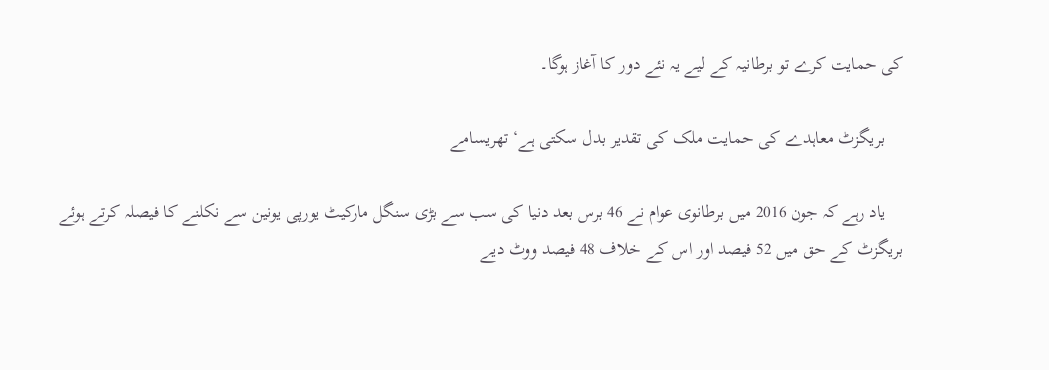کی حمایت کرے تو برطانیہ کے لیے یہ نئے دور کا آغاز ہوگا۔

    بریگزٹ معاہدے کی حمایت ملک کی تقدیر بدل سکتی ہے‘ تھریسامے

    یاد رہے کہ جون 2016 میں برطانوی عوام نے 46 برس بعد دنیا کی سب سے بڑی سنگل مارکیٹ یورپی یونین سے نکلنے کا فیصلہ کرتے ہوئے بریگزٹ کے حق میں 52 فیصد اور اس کے خلاف 48 فیصد ووٹ دیے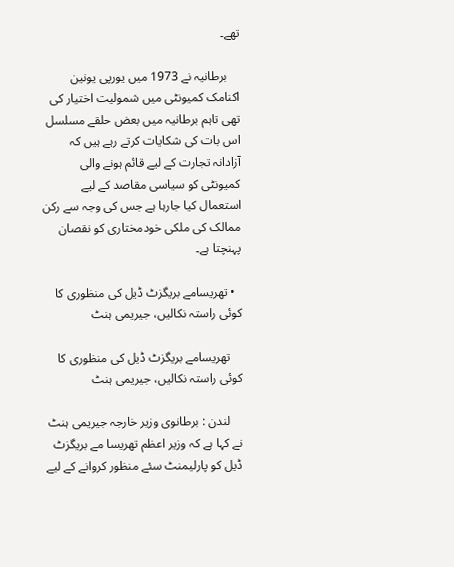تھے۔

    برطانیہ نے 1973 میں یورپی یونین اکنامک کمیونٹی میں شمولیت اختیار کی تھی تاہم برطانیہ میں بعض حلقے مسلسل اس بات کی شکایات کرتے رہے ہیں کہ آزادانہ تجارت کے لیے قائم ہونے والی کمیونٹی کو سیاسی مقاصد کے لیے استعمال کیا جارہا ہے جس کی وجہ سے رکن ممالک کی ملکی خودمختاری کو نقصان پہنچتا ہے۔

  • تھریسامے بریگزٹ ڈیل کی منظوری کا کوئی راستہ نکالیں، جیریمی ہنٹ

    تھریسامے بریگزٹ ڈیل کی منظوری کا کوئی راستہ نکالیں، جیریمی ہنٹ

    لندن : برطانوی وزیر خارجہ جیریمی ہنٹ نے کہا ہے کہ وزیر اعظم تھریسا مے بریگزٹ ڈیل کو پارلیمنٹ سئے منظور کروانے کے لیے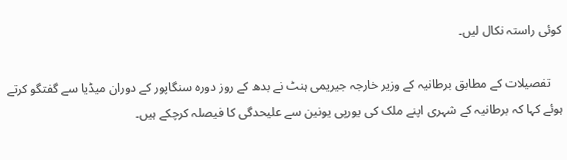کوئی راستہ نکال لیں۔

    تفصیلات کے مطابق برطانیہ کے وزیر خارجہ جیریمی ہنٹ نے بدھ کے روز دورہ سنگاپور کے دوران میڈیا سے گفتگو کرتے ہوئے کہا کہ برطانیہ کے شہری اپنے ملک کی یورپی یونین سے علیحدگی کا فیصلہ کرچکے ہیں۔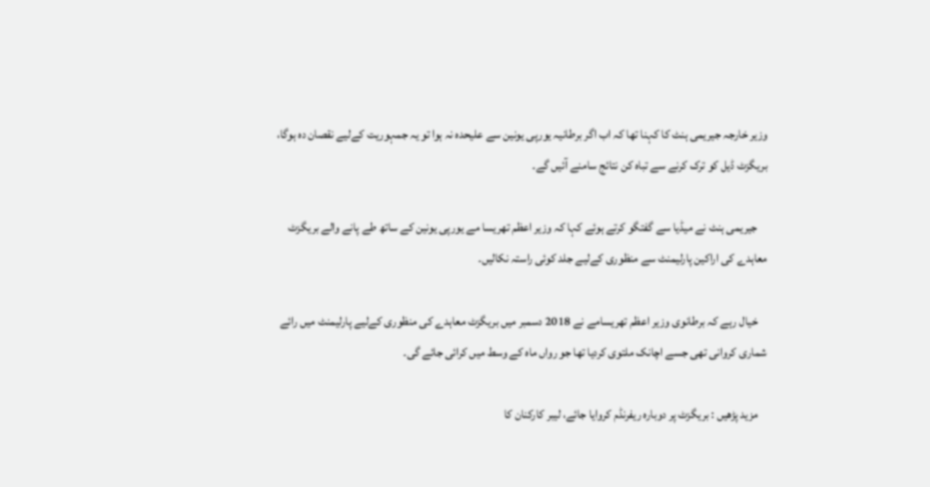وزیر خارجہ جیریمی ہنٹ کا کہنا تھا کہ اب اگر برطانیہ یورپی یونین سے علیحدہ نہ ہوا تو یہ جمہوریت کےلیے نقصان دہ ہوگا، بریگزٹ ڈیل کو ترک کرنے سے تباہ کن نتائج سامنے آئیں گے۔

    جیریمی ہنٹ نے میڈیا سے گفتگو کرتے ہوئے کہا کہ وزیر اعظم تھریسا مے یورپی یونین کے ساتھ طے پانے والے بریگزٹ معاہدے کی اراکین پارلیمنٹ سے منظوری کےلیے جلد کوئی راستہ نکالیں۔

    خیال رہے کہ برطانوی وزیر اعظم تھریسامے نے 2018 دسمبر میں بریگزٹ معاہدے کی منظوری کےلیے پارلیمنٹ میں رائے شماری کروانی تھی جسے اچانک ملتوی کردیا تھا جو رواں ماہ کے وسط میں کرائی جائے گی۔

    مزید پڑھیں : بریگزٹ پر دوبارہ ریفرنڈم کروایا جائے، لیبر کارکنان کا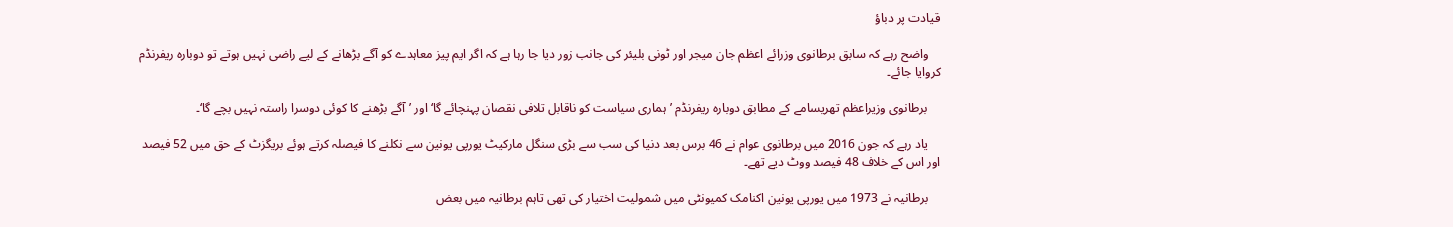قیادت پر دباؤ

    واضح رہے کہ سابق برطانوی وزرائے اعظم جان میجر اور ٹونی بلیئر کی جانب زور دیا جا رہا ہے کہ اگر ایم پیز معاہدے کو آگے بڑھانے کے لیے راضی نہیں ہوتے تو دوبارہ ریفرنڈم کروایا جائے۔

    برطانوی وزیراعظم تھریسامے کے مطابق دوبارہ ریفرنڈم ’ہماری سیاست کو ناقابل تلافی نقصان پہنچائے گا‘ اور ’آگے بڑھنے کا کوئی دوسرا راستہ نہیں بچے گا‘۔

    یاد رہے کہ جون 2016 میں برطانوی عوام نے 46 برس بعد دنیا کی سب سے بڑی سنگل مارکیٹ یورپی یونین سے نکلنے کا فیصلہ کرتے ہوئے بریگزٹ کے حق میں 52 فیصد اور اس کے خلاف 48 فیصد ووٹ دیے تھے۔

    برطانیہ نے 1973 میں یورپی یونین اکنامک کمیونٹی میں شمولیت اختیار کی تھی تاہم برطانیہ میں بعض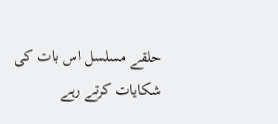حلقے مسلسل اس بات کی شکایات کرتے رہے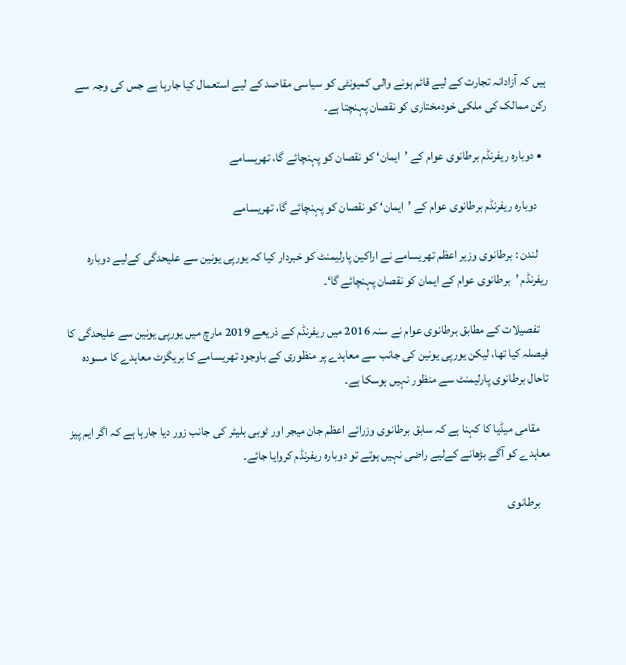ہیں کہ آزادانہ تجارت کے لیے قائم ہونے والی کمیونٹی کو سیاسی مقاصد کے لیے استعمال کیا جارہا ہے جس کی وجہ سے رکن ممالک کی ملکی خودمختاری کو نقصان پہنچتا ہے۔

  • دوبارہ ریفرنڈم برطانوی عوام کے ’ایمان‘ کو نقصان کو پہنچائے گا، تھریسامے

    دوبارہ ریفرنڈم برطانوی عوام کے ’ایمان‘ کو نقصان کو پہنچائے گا، تھریسامے

    لندن : برطانوی وزیر اعظم تھریسامے نے اراکین پارلیمنٹ کو خبردار کیا کہ یورپی یونین سے علیحدگی کےلیے دوبارہ ریفرنڈم ’برطانوی عوام کے ایمان کو نقصان پہنچائے گا‘۔

    تفصیلات کے مطابق برطانوی عوام نے سنہ 2016 میں ریفرنڈم کے ذریعے 2019 مارچ میں یورپی یونین سے علیحدگی کا فیصلہ کیا تھا، لیکن یورپی یونین کی جانب سے معاہدے پر منظوری کے باوجود تھریسامے کا بریگزٹ معاہدے کا مسودہ تاحال برطانوی پارلیمنٹ سے منظور نہیں ہوسکا ہے۔

    مقامی میڈیا کا کہنا ہے کہ سابق برطانوی وزرائے اعظم جان میجر اور ٹوبی بلیئر کی جانب زور دیا جارہا ہے کہ اگر ایم پیز معاہدے کو آگے بڑھانے کےلیے راضی نہیں ہوتے تو دوبارہ ریفرنڈم کروایا جائے۔

    برطانوی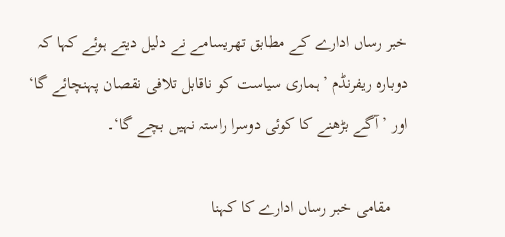خبر رساں ادارے کے مطابق تھریسامے نے دلیل دیتے ہوئے کہا کہ دوبارہ ریفرنڈم ’ہماری سیاست کو ناقابل تلافی نقصان پہنچائے گا‘ اور ’آگے بڑھنے کا کوئی دوسرا راستہ نہیں بچے گا‘۔

    مقامی خبر رساں ادارے کا کہنا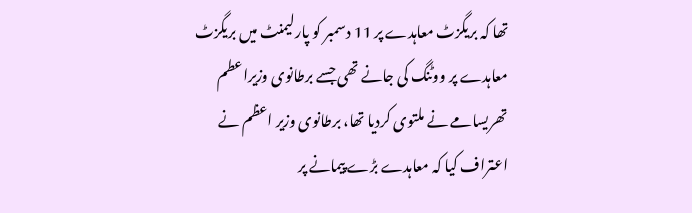تھا کہ بریگزٹ معاہدے پر 11 دسمبر کو پارلیمنٹ میں بریگزٹ معاہدے پر ووٹنگ کی جانے تھی جسے برطانوی وزیراعطم تھریسامے نے ملتوی کردیا تھا، برطانوی وزیر اعظم نے اعتراف کیا کہ معاہدے بڑے پیمانے پر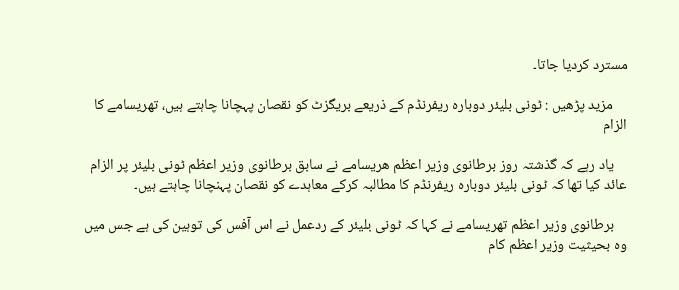مسترد کردیا جاتا۔

    مزید پڑھیں : ٹونی بلیئر دوبارہ ریفرنڈم کے ذریعے بریگزٹ کو نقصان پہچانا چاہتے ہیں، تھریسامے کا الزام

    یاد رہے کہ گذشتہ روز برطانوی وزیر اعظم ھریسامے نے سابق برطانوی وزیر اعظم ٹونی بلیئر پر الزام عائد کیا تھا کہ ٹونی بلیئر دوبارہ ریفرنڈم کا مطالبہ کرکے معاہدے کو نقصان پہنچانا چاہتے ہیں۔

    برطانوی وزیر اعظم تھریسامے نے کہا کہ ٹونی بلیئر کے ردعمل نے اس آفس کی توہین کی ہے جس میں وہ بحیثیت وزیر اعظم کام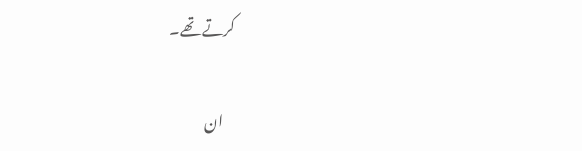کرتے تھے۔

    ان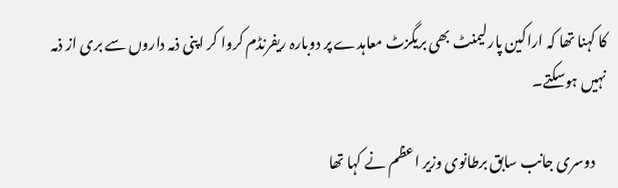کا کہنا تھا کہ اراکین پارلیمنٹ بھی بریگزٹ معاہدے پر دوبارہ ریفرنڈم کروا کر اپنی ذمہ داروں سے بری از ذمہ نہیں ہوسکتے۔

    دوسری جانب سابق برطانوی وزیر اعظم نے کہا تھا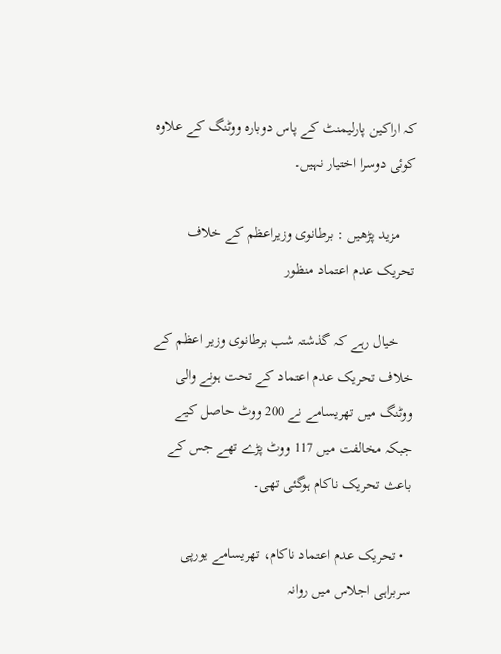کہ اراکین پارلیمنٹ کے پاس دوبارہ ووٹنگ کے علاوہ کوئی دوسرا اختیار نہیں۔

    مزید پڑھیں : برطانوی وزیراعظم کے خلاف تحریک عدم اعتماد منظور

    خیال رہے کہ گذشتہ شب برطانوی وزیر اعظم کے خلاف تحریک عدم اعتماد کے تحت ہونے والی ووٹنگ میں تھریسامے نے 200 ووٹ حاصل کیے جبکہ مخالفت میں 117 ووٹ پڑے تھے جس کے باعث تحریک ناکام ہوگئی تھی۔

  • تحریک عدم اعتماد ناکام، تھریسامے یورپی سربراہی اجلاس میں روانہ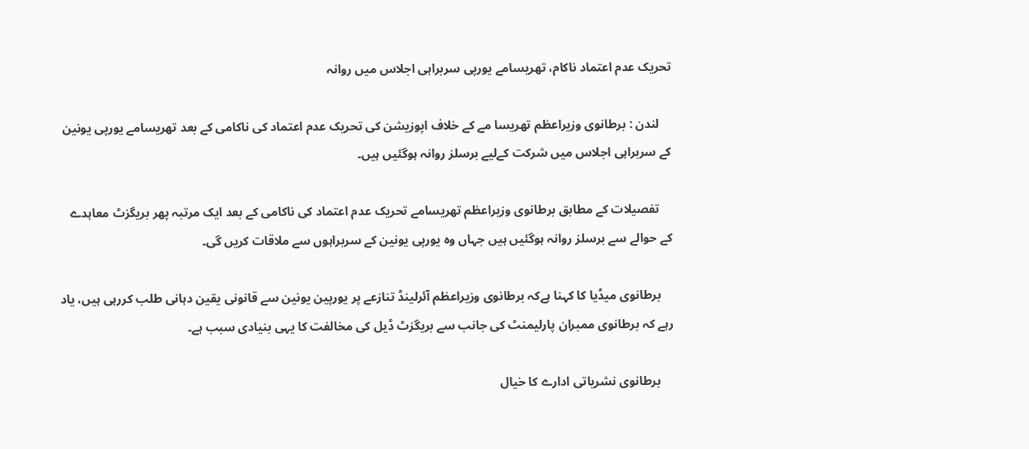تحریک عدم اعتماد ناکام، تھریسامے یورپی سربراہی اجلاس میں روانہ

    لندن : برطانوی وزیراعظم تھریسا مے کے خلاف اپوزیشن کی تحریک عدم اعتماد کی ناکامی کے بعد تھریسامے یورپی یونین کے سربراہی اجلاس میں شرکت کےلیے برسلز روانہ ہوگئیں ہیں۔

    تفصیلات کے مطابق برطانوی وزیراعظم تھریسامے تحریک عدم اعتماد کی ناکامی کے بعد ایک مرتبہ پھر بریگزٹ معاہدے کے حوالے سے برسلز روانہ ہوگئیں ہیں جہاں وہ یورپی یونین کے سربراہوں سے ملاقات کریں گی۔

    برطانوی میڈیا کا کہنا ہےکہ برطانوی وزیراعظم آئرلینڈ تنازعے پر یورپین یونین سے قانونی یقین دہانی طلب کررہی ہیں، یاد رہے کہ برطانوی ممبران پارلیمنٹ کی جانب سے بریگزٹ ڈیل کی مخالفت کا یہی بنیادی سبب ہے۔

    برطانوی نشریاتی ادارے کا خیال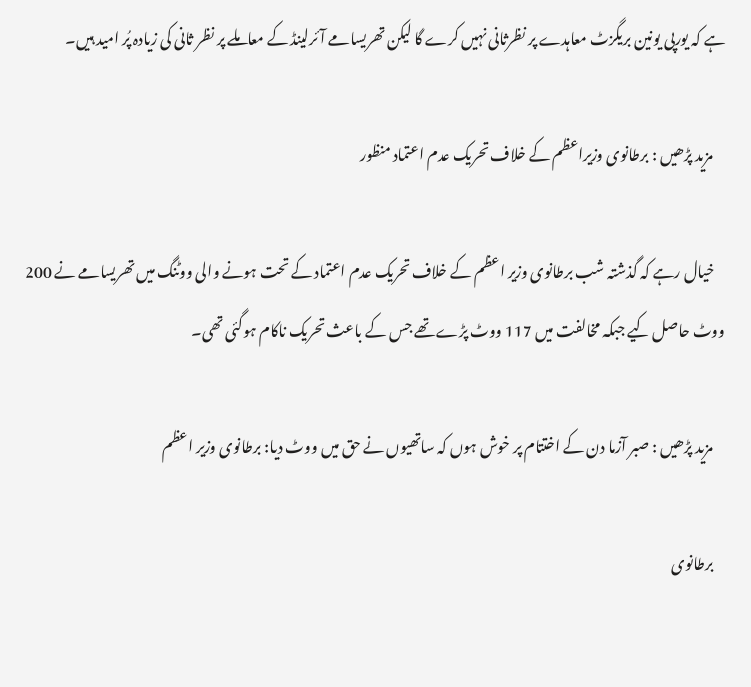ہے کہ یورپی یونین بریگزٹ معاہدے پر نظرثانی نہیں کرے گا لیکن تھریسامے آئرلینڈ کے معاملے پر نظر ثانی کی زیادہ پُر امید ہیں۔

    مزید پڑھیں : برطانوی وزیراعظم کے خلاف تحریک عدم اعتماد منظور

    خیال رہے کہ گذشتہ شب برطانوی وزیر اعظم کے خلاف تحریک عدم اعتماد کے تحت ہونے والی ووٹنگ میں تھریسامے نے 200 ووٹ حاصل کیے جبکہ مخالفت میں 117 ووٹ پڑے تھے جس کے باعث تحریک ناکام ہوگئی تھی۔

    مزید پڑھیں : صبر آزما دن کے اختتام پر خوش ہوں کہ ساتھیوں نے حق میں ووٹ دیا: برطانوی وزیر اعظم

    برطانوی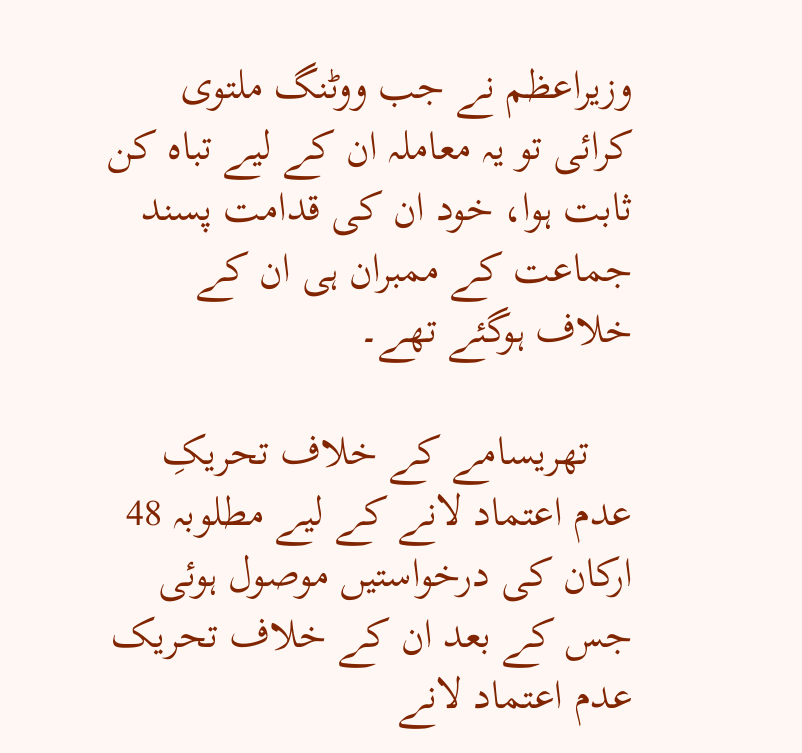وزیراعظم نے جب ووٹنگ ملتوی کرائی تو یہ معاملہ ان کے لیے تباہ کن ثابت ہوا، خود ان کی قدامت پسند جماعت کے ممبران ہی ان کے خلاف ہوگئے تھے۔

    تھریسامے کے خلاف تحریکِ عدم اعتماد لانے کے لیے مطلوبہ 48 ارکان کی درخواستیں موصول ہوئی جس کے بعد ان کے خلاف تحریک عدم اعتماد لانے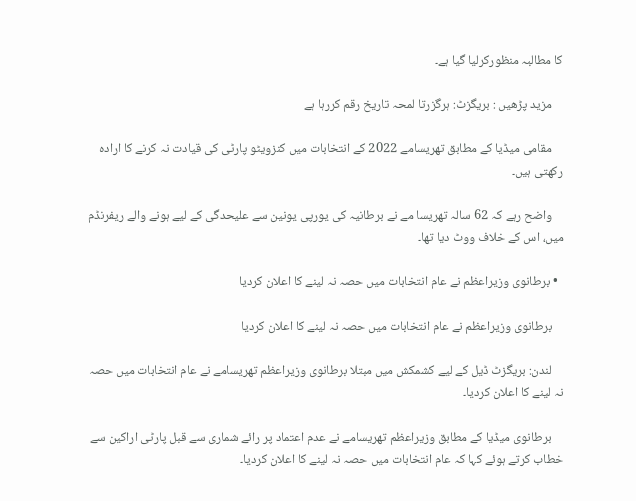کا مطالبہ منظورکرلیا گیا ہے۔

    مزید پڑھیں : بریگزٹ: ہرگزرتا لمحہ تاریخ رقم کررہا ہے

    مقامی میڈیا کے مطابق تھریسامے 2022 کے انتخابات میں کنزویٹو پارٹی کی قیادت نہ کرنے کا ارادہ رکھتی ہیں۔

    واضح رہے کہ 62 سالہ تھریسا مے نے برطانیہ کی یورپی یونین سے علیحدگی کے لیے ہونے والے ریفرنڈم میں، اس کے خلاف ووٹ دیا تھا۔

  • برطانوی وزیراعظم نے عام انتخابات میں حصہ نہ لینے کا اعلان کردیا

    برطانوی وزیراعظم نے عام انتخابات میں حصہ نہ لینے کا اعلان کردیا

    لندن: بریگزٹ ڈیل کے لیے کشمکش میں مبتلا برطانوی وزیراعظم تھریسامے نے عام انتخابات میں حصہ نہ لینے کا اعلان کردیا۔

    برطانوی میڈیا کے مطابق وزیراعظم تھریسامے نے عدم اعتماد پر رائے شماری سے قبل پارٹی اراکین سے خطاب کرتے ہوئے کہا کہ عام انتخابات میں حصہ نہ لینے کا اعلان کردیا۔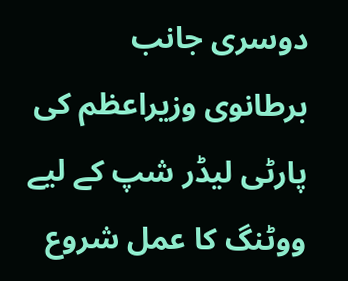دوسری جانب برطانوی وزیراعظم کی پارٹی لیڈر شپ کے لیے ووٹنگ کا عمل شروع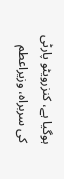ہوگیا ہے، کنزرویٹو پارٹی کی سربراہ، وزیراعطم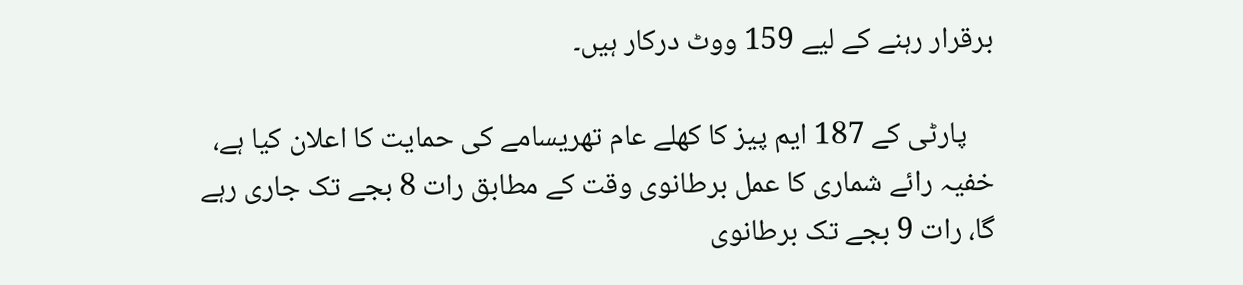برقرار رہنے کے لیے 159 ووٹ درکار ہیں۔

    پارٹی کے 187 ایم پیز کا کھلے عام تھریسامے کی حمایت کا اعلان کیا ہے، خفیہ رائے شماری کا عمل برطانوی وقت کے مطابق رات 8 بجے تک جاری رہے گا، رات 9 بجے تک برطانوی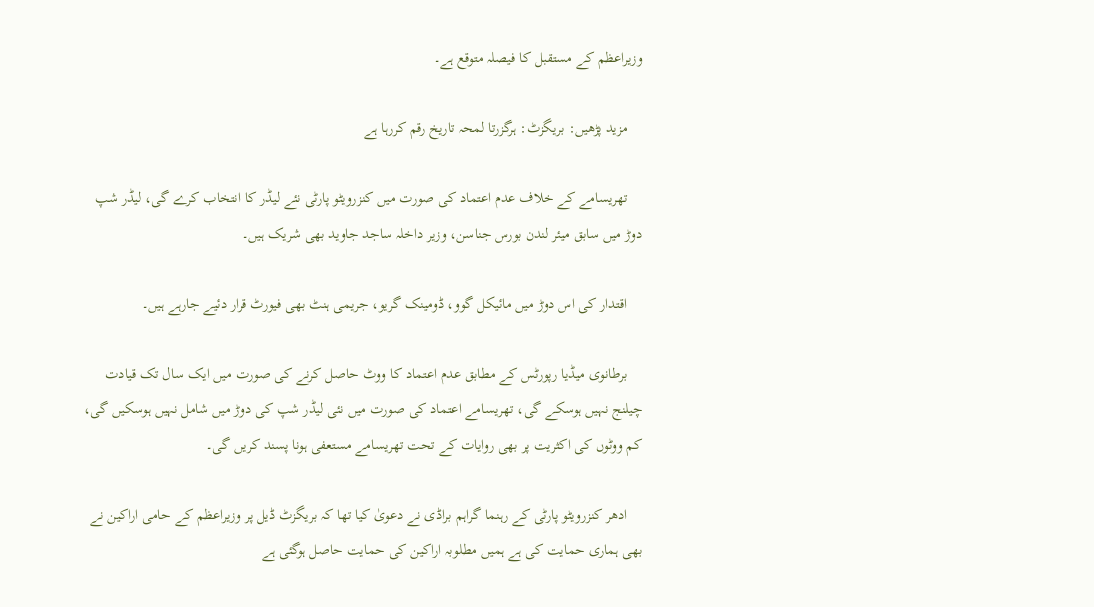وزیراعظم کے مستقبل کا فیصلہ متوقع ہے۔

    مزید پڑھیں: بریگزٹ: ہرگزرتا لمحہ تاریخ رقم کررہا ہے

    تھریسامے کے خلاف عدم اعتماد کی صورت میں کنزرویٹو پارٹی نئے لیڈر کا انتخاب کرے گی، لیڈر شپ دوڑ میں سابق میئر لندن بورس جناسن، وزیر داخلہ ساجد جاوید بھی شریک ہیں۔

    اقتدار کی اس دوڑ میں مائیکل گوو، ڈومینک گریو، جریمی ہنٹ بھی فیورٹ قرار دئیے جارہے ہیں۔

    برطانوی میڈیا رپورٹس کے مطابق عدم اعتماد کا ووٹ حاصل کرنے کی صورت میں ایک سال تک قیادت چیلنج نہیں ہوسکے گی، تھریسامے اعتماد کی صورت میں نئی لیڈر شپ کی دوڑ میں شامل نہیں ہوسکیں گی، کم ووٹوں کی اکثریت پر بھی روایات کے تحت تھریسامے مستعفی ہونا پسند کریں گی۔

    ادھر کنزرویٹو پارٹی کے رہنما گراہم براڈی نے دعویٰ کیا تھا کہ بریگزٹ ڈیل پر وزیراعظم کے حامی اراکین نے بھی ہماری حمایت کی ہے ہمیں مطلوبہ اراکین کی حمایت حاصل ہوگئی ہے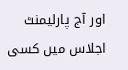اور آج پارلیمنٹ اجلاس میں کسی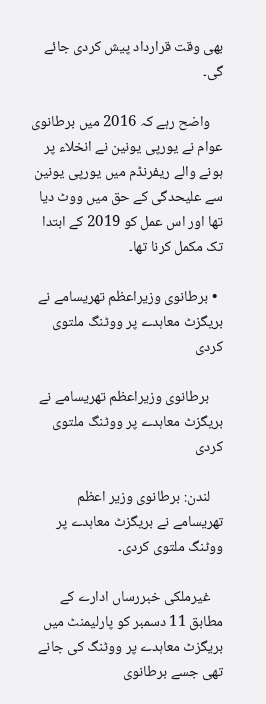بھی وقت قرارداد پیش کردی جائے گی۔

    واضح رہے کہ 2016 میں برطانوی عوام نے یورپی یونین نے انخلاء پر ہونے والے ریفرنڈم میں یورپی یونین سے علیحدگی کے حق میں ووٹ دیا تھا اور اس عمل کو 2019 کے ابتدا تک مکمل کرنا تھا۔

  • برطانوی وزیراعظم تھریسامے نے بریگزٹ معاہدے پر ووٹنگ ملتوی کردی

    برطانوی وزیراعظم تھریسامے نے بریگزٹ معاہدے پر ووٹنگ ملتوی کردی

    لندن: برطانوی وزیر اعظم تھریسامے نے بریگزٹ معاہدے پر ووٹنگ ملتوی کردی۔

    غیرملکی خبررساں ادارے کے مطابق 11 دسمبر کو پارلیمنٹ میں بریگزٹ معاہدے پر ووٹنگ کی جانے تھی جسے برطانوی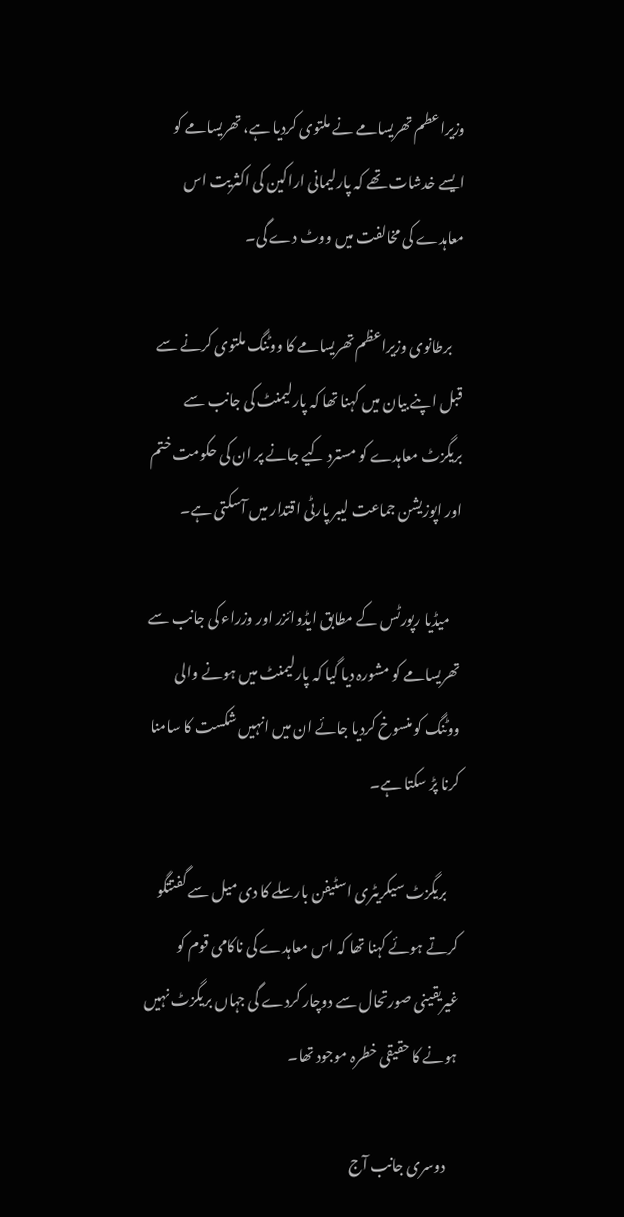وزیراعطم تھریسامے نے ملتوی کردیا ہے، تھریسامے کو ایسے خدشات تھے کہ پارلیمانی اراکین کی اکثریت اس معاہدے کی مخالفت میں ووٹ دے گی۔

    برطانوی وزیراعظم تھریسامے کا ووٹنگ ملتوی کرنے سے قبل اپنے بیان میں کہنا تھا کہ پارلیمنٹ کی جانب سے بریگزٹ معاہدے کو مسترد کیے جانے پر ان کی حکومت ختم اور اپوزیشن جماعت لیبر پارٹی اقتدار میں آسکتی ہے۔

    میڈیا رپورٹس کے مطابق ایڈوائزر اور وزراء کی جانب سے تھریسامے کو مشورہ دیا گیا کہ پارلیمنٹ میں ہونے والی ووٹنگ کو منسوخ کردیا جائے ان میں انہیں شکست کا سامنا کرنا پڑ سکتا ہے۔

    بریگزٹ سیکریٹری اسٹیفن بارسلے کا دی میل سے گفتتگو کرتے ہوئے کہنا تھا کہ اس معاہدے کی ناکامی قوم کو غیریقینی صورتحال سے دوچار کردے گی جہاں بریگزٹ نہیں ہونے کا حقیقی خطرہ موجود تھا۔

    دوسری جانب آج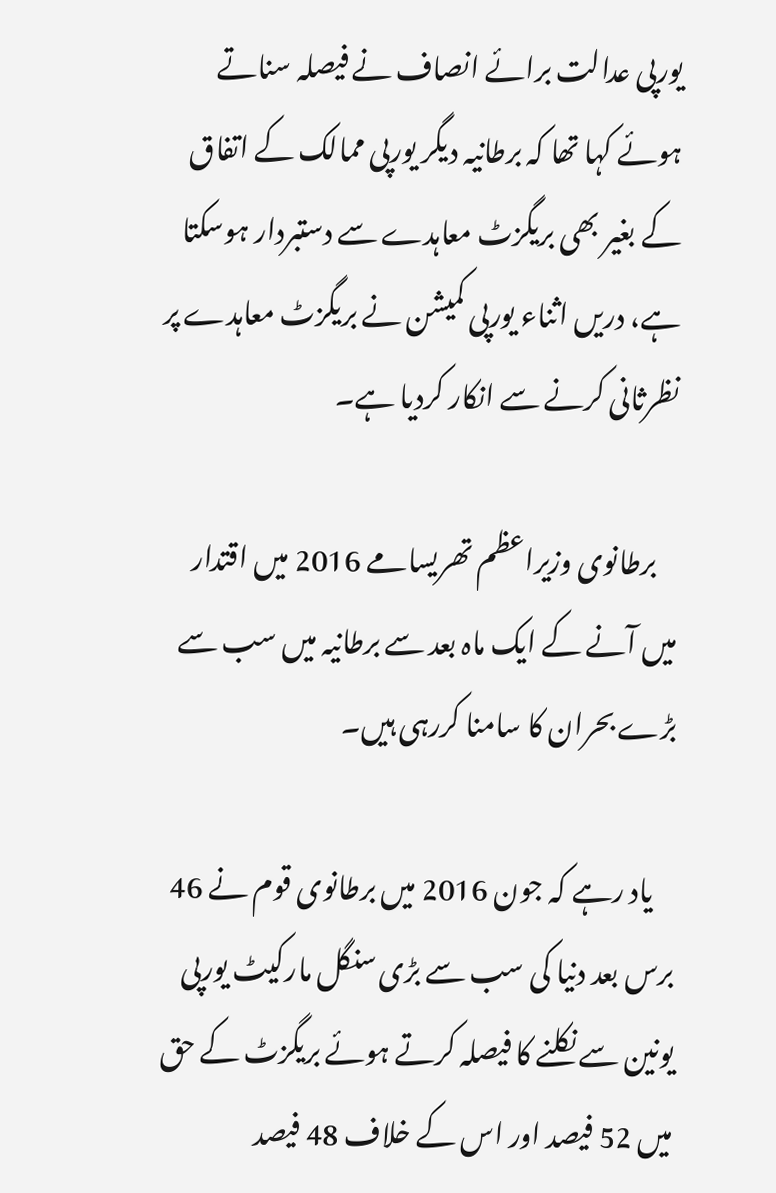یورپی عدالت برائے انصاف نے فیصلہ سناتے ہوئے کہا تھا کہ برطانیہ دیگر یورپی ممالک کے اتفاق کے بغیر بھی بریگزٹ معاہدے سے دستبردار ہوسکتا ہے، دریں اثناء یورپی کمیشن نے بریگزٹ معاہدے پر نظرثانی کرنے سے انکار کردیا ہے۔

    برطانوی وزیراعظم تھریسامے 2016 میں اقتدار میں آنے کے ایک ماہ بعد سے برطانیہ میں سب سے بڑے بحران کا سامنا کررہی ہیں۔

    یاد رہے کہ جون 2016 میں برطانوی قوم نے 46 برس بعد دنیا کی سب سے بڑی سنگل مارکیٹ یورپی یونین سے نکلنے کا فیصلہ کرتے ہوئے بریگزٹ کے حق میں 52 فیصد اور اس کے خلاف 48 فیصد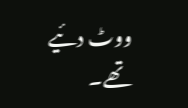ووٹ دئیے تھے۔